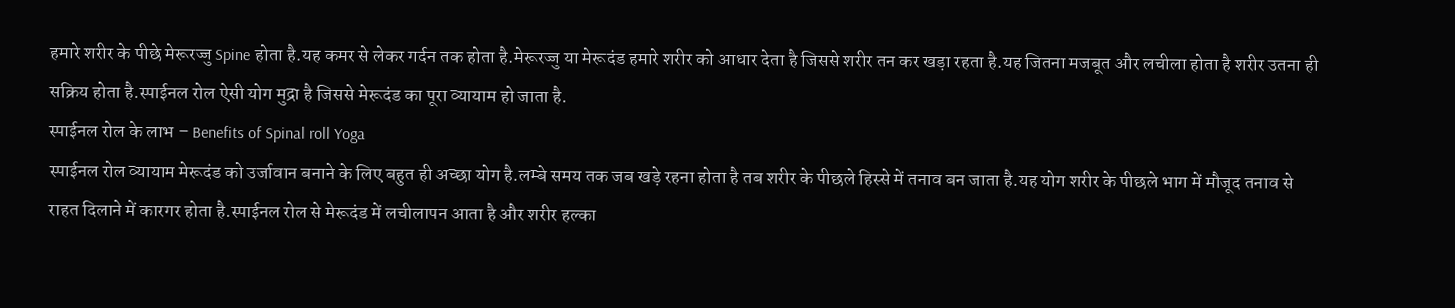हमारे शरीर के पीछे मेरूरज्जु Spine होता है.यह कमर से लेकर गर्दन तक होता है.मेरूरज्जु या मेरूदंड हमारे शरीर को आधार देता है जिससे शरीर तन कर खड़ा रहता है.यह जितना मजबूत और लचीला होता है शरीर उतना ही सक्रिय होता है.स्पाईनल रोल ऐसी योग मुद्रा है जिससे मेरूदंड का पूरा व्यायाम हो जाता है.
स्पाईनल रोल के लाभ – Benefits of Spinal roll Yoga
स्पाईनल रोल व्यायाम मेरूदंड को उर्जावान बनाने के लिए बहुत ही अच्छा योग है.लम्बे समय तक जब खड़े रहना होता है तब शरीर के पीछले हिस्से में तनाव बन जाता है.यह योग शरीर के पीछले भाग में मौजूद तनाव से राहत दिलाने में कारगर होता है.स्पाईनल रोल से मेरूदंड में लचीलापन आता है और शरीर हल्का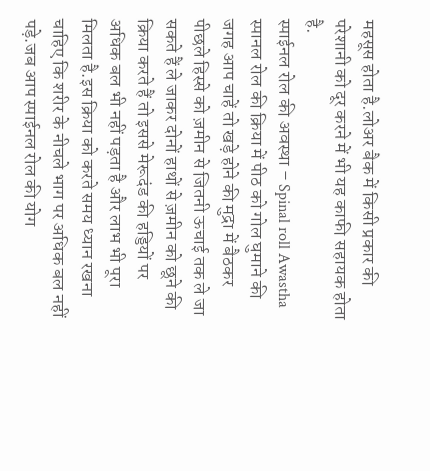महसूस होता है.लोअर बैक में किसी प्रकार की परेशानी को दूर करने में भी यह काफी सहायक होता है.
स्पाईनल रोल की अवस्था – Spinal roll Awastha
स्पानल रोल की क्रिया में पीठ को गोल घुमाने की जगह आप चाहें तो खड़े होने की मुद्रा में बैठकर पीछले हिस्से को ज़मीन से जितनी ऊचाई तक ले जा सकते हैं ले जाकर दोनों हाथों से ज़मीन को छूने की क्रिया करते हैं तो इससे मेरूदंड की हड्डियों पर अधिक बल भी नहीं पड़ता है और लाभ भी पूरा मिलता है.इस क्रिया को करते समय ध्यान रखना चाहिए कि शरीर के नीचले भाग पर अधिक बल नहीं पड़े.जब आप स्पाईनल रोल की योग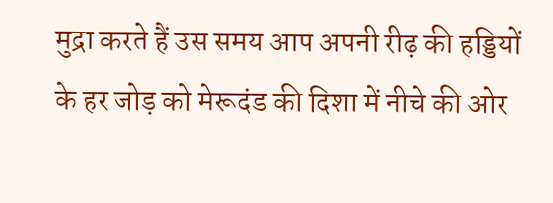मुद्रा करते हैं उस समय आप अपनी रीढ़ की हड्डियों के हर जोड़ को मेरूदंड की दिशा में नीचे की ओर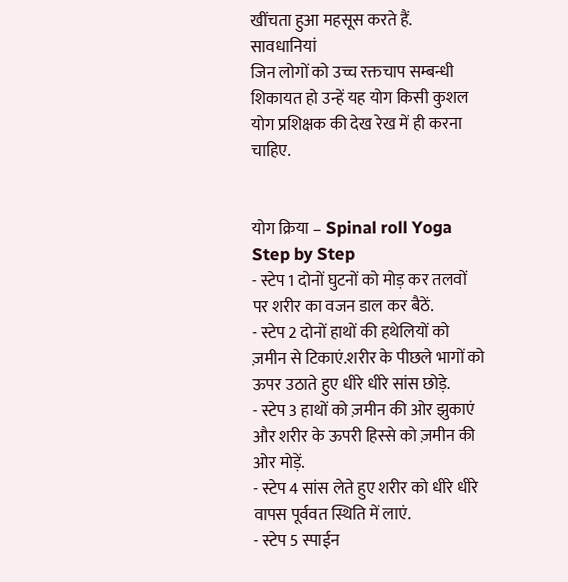खींचता हुआ महसूस करते हैं.
सावधानियां
जिन लोगों को उच्च रक्तचाप सम्बन्धी शिकायत हो उन्हें यह योग किसी कुशल योग प्रशिक्षक की देख रेख में ही करना चाहिए.


योग क्रिया – Spinal roll Yoga Step by Step
- स्टेप 1 दोनों घुटनों को मोड़ कर तलवों पर शरीर का वजन डाल कर बैठें.
- स्टेप 2 दोनों हाथों की हथेलियों को ज़मीन से टिकाएं.शरीर के पीछले भागों को ऊपर उठाते हुए धीरे धीरे सांस छोड़े.
- स्टेप 3 हाथों को ज़मीन की ओर झुकाएं और शरीर के ऊपरी हिस्से को ज़मीन की ओर मोड़ें.
- स्टेप 4 सांस लेते हुए शरीर को धीरे धीरे वापस पूर्ववत स्थिति में लाएं.
- स्टेप 5 स्पाईन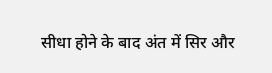सीधा होने के बाद अंत में सिर और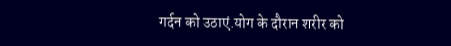गर्दन को उठाएं.योग के दौरान शरीर को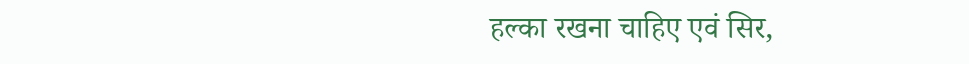हल्का रखना चाहिए एवं सिर,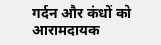गर्दन और कंधों को आरामदायक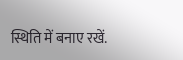स्थिति में बनाए रखें.